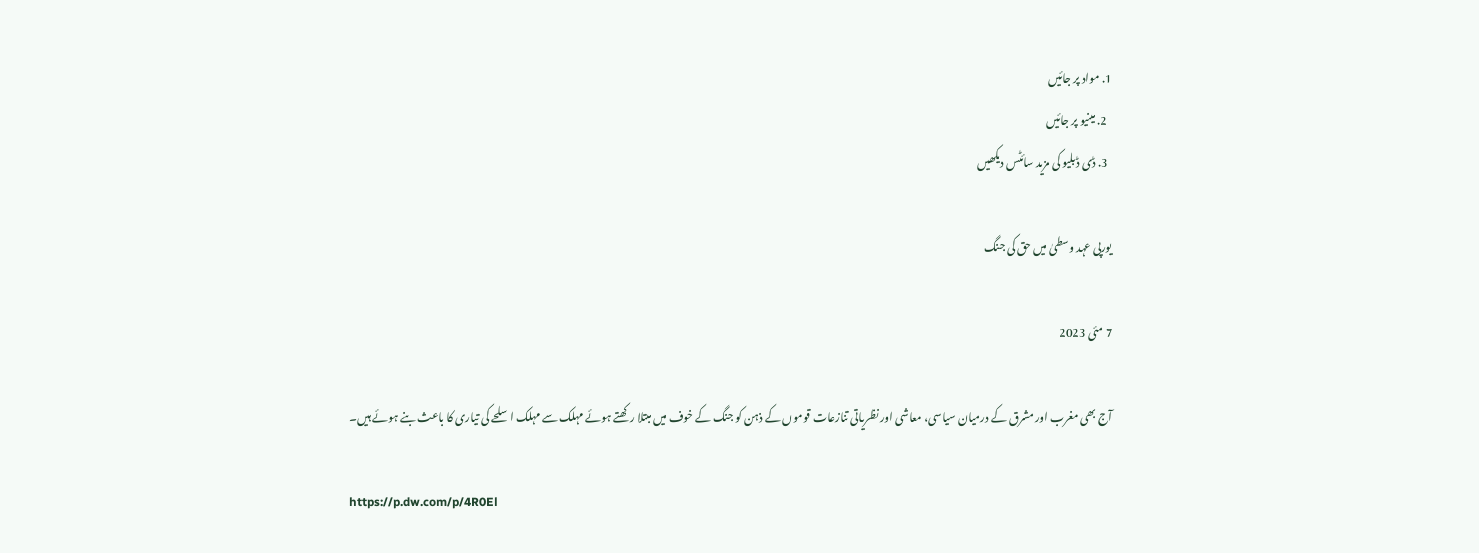1. مواد پر جائیں
  2. مینیو پر جائیں
  3. ڈی ڈبلیو کی مزید سائٹس دیکھیں

یورپی عہد وسطیٰ میں حق کی جنگ

7 مئی 2023

آج بھی مغرب اور مشرق کے درمیان سیاسی، معاشی اور نظریاتی تنازعات قوموں کے ذہن کو جنگ کے خوف میں مبتلا رکھتے ہوئے مہلک سے مہلک اسلحے کی تیاری کا باعث بنے ہوئے ہیں۔

https://p.dw.com/p/4R0El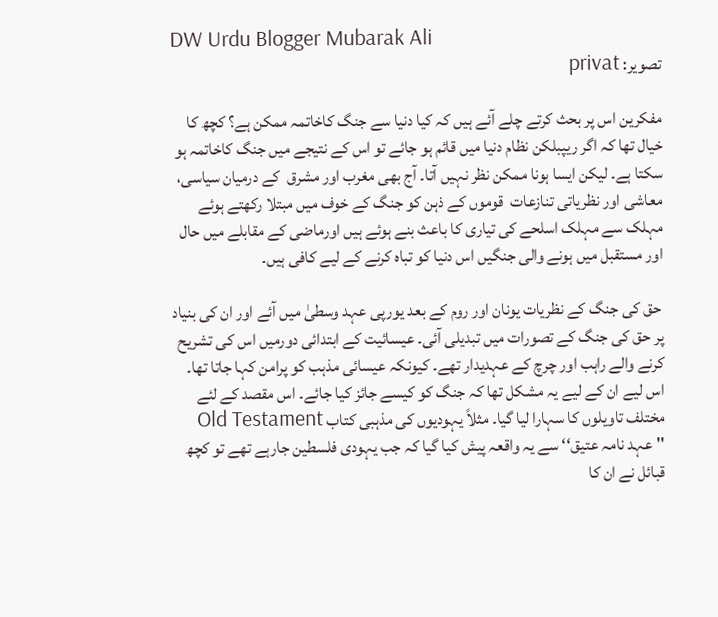DW Urdu Blogger Mubarak Ali
تصویر: privat

مفکرین اس پر بحث کرتے چلے آئے ہیں کہ کیا دنیا سے جنگ کاخاتمہ ممکن ہے؟ کچھ کا خیال تھا کہ اگر ریپبلکن نظام دنیا میں قائم ہو جائے تو اس کے نتیجے میں جنگ کاخاتمہ ہو سکتا ہے۔ لیکن ایسا ہونا ممکن نظر نہیں آتا۔ آج بھی مغرب اور مشرق  کے درمیان سیاسی، معاشی اور نظریاتی تنازعات  قوموں کے ذہن کو جنگ کے خوف میں مبتلا رکھتے ہوئے مہلک سے مہلک اسلحے کی تیاری کا باعث بنے ہوئے ہیں اورماضی کے مقابلے میں حال اور مستقبل میں ہونے والی جنگیں اس دنیا کو تباہ کرنے کے لیے کافی ہیں۔

 حق کی جنگ کے نظریات یونان اور روم کے بعد یورپی عہد وسطیٰ میں آئے اور ان کی بنیاد پر حق کی جنگ کے تصورات میں تبدیلی آئی۔ عیسائیت کے ابتدائی دورمیں اس کی تشریح کرنے والے راہب اور چرچ کے عہدیدار تھے۔ کیونکہ عیسائی مذہب کو پرامن کہا جاتا تھا۔ اس لیے ان کے لیے یہ مشکل تھا کہ جنگ کو کیسے جائز کیا جائے۔ اس مقصد کے لئے مختلف تاویلوں کا سہارا لیا گیا۔ مثلاً یہودیوں کی مذہبی کتاب Old Testament ''عہد نامہ عتیق‘‘ سے یہ واقعہ پیش کیا گیا کہ جب یہودی فلسطین جارہے تھے تو کچھ قبائل نے ان کا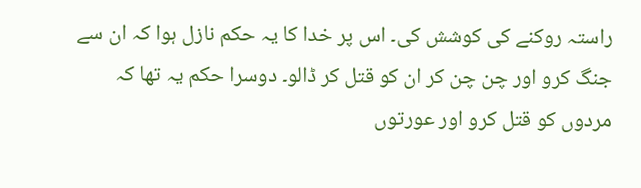راستہ روکنے کی کوشش کی۔ اس پر خدا کا یہ حکم نازل ہوا کہ ان سے جنگ کرو اور چن چن کر ان کو قتل کر ڈالو۔ دوسرا حکم یہ تھا کہ مردوں کو قتل کرو اور عورتوں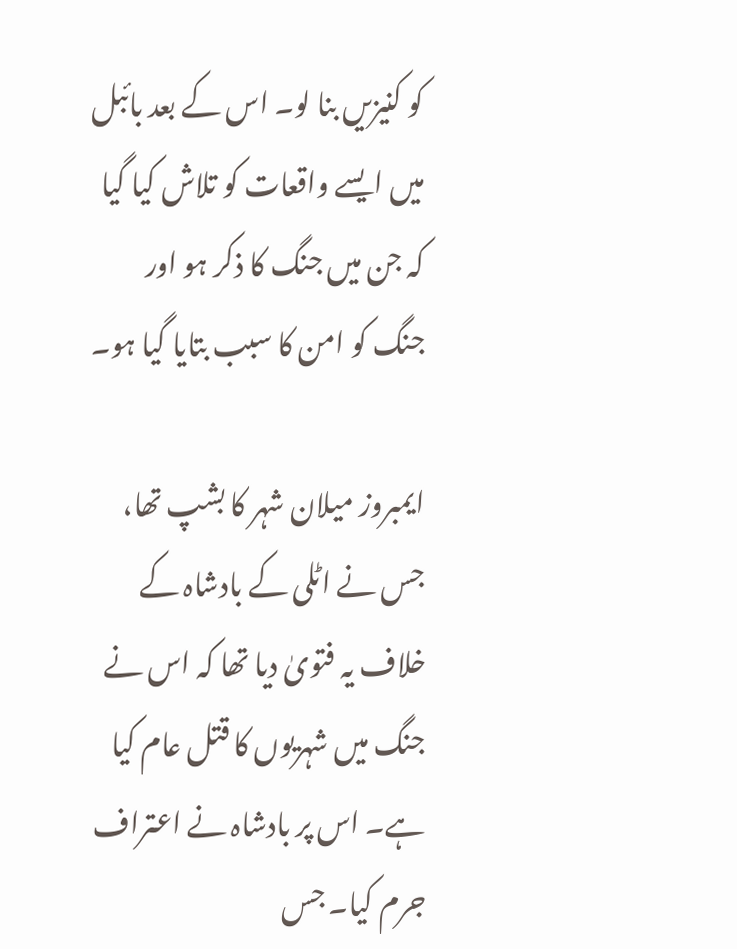کو کنیزیں بنا لو۔ اس کے بعد بائبل میں ایسے واقعات کو تلاش کیا گیا کہ جن میں جنگ کا ذکر ہو اور جنگ کو امن کا سبب بتایا گیا ہو۔

ایمبروز میلان شہر کا بشپ تھا، جس نے اٹلی کے بادشاہ کے خلاف یہ فتویٰ دیا تھا کہ اس نے جنگ میں شہریوں کا قتل عام کیا ہے۔ اس پر بادشاہ نے اعتراف جرم کیا۔ جس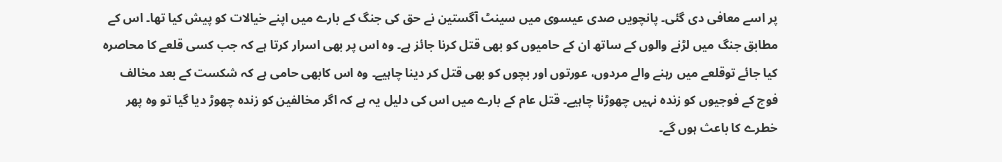پر اسے معافی دی گئی۔ پانچویں صدی عیسوی میں سینٹ آگستین نے حق کی جنگ کے بارے میں اپنے خیالات کو پیش کیا تھا۔ اس کے مطابق جنگ میں لڑنے والوں کے ساتھ ان کے حامیوں کو بھی قتل کرنا جائز ہے۔ وہ اس پر بھی اسرار کرتا ہے کہ جب کسی قلعے کا محاصرہ کیا جائے توقلعے میں رہنے والے مردوں، عورتوں اور بچوں کو بھی قتل کر دینا چاہیے۔ وہ اس کابھی حامی ہے کہ شکست کے بعد مخالف فوج کے فوجیوں کو زندہ نہیں چھوڑنا چاہیے۔ قتل عام کے بارے میں اس کی دلیل یہ ہے کہ اگر مخالفین کو زندہ چھوڑ دیا گیا تو وہ پھر خطرے کا باعث ہوں گے۔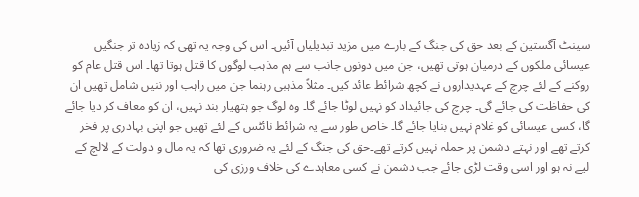سینٹ آگستین کے بعد حق کی جنگ کے بارے میں مزید تبدیلیاں آئیں۔ اس کی وجہ یہ تھی کہ زیادہ تر جنگیں عیسائی ملکوں کے درمیان ہوتی تھیں، جن میں دونوں جانب سے ہم مذہب لوگوں کا قتل ہوتا تھا۔ اس قتل عام کو روکنے کے لئے چرچ کے عہدیداروں نے کچھ شرائط عائد کیں۔ مثلاً مذہبی رہنما جن میں راہب اور ننیں شامل تھیں ان کی حفاظت کی جائے گی۔ چرچ کی جائیداد کو نہیں لوٹا جائے گا۔ وہ لوگ جو ہتھیار بند نہیں، ان کو معاف کر دیا جائے گا، کسی عیسائی کو غلام نہیں بنایا جائے گا۔ خاص طور سے یہ شرائط نائٹس کے لئے تھیں جو اپنی بہادری پر فخر کرتے تھے اور نہتے دشمن پر حملہ نہیں کرتے تھے۔حق کی جنگ کے لئے یہ ضروری تھا کہ یہ مال و دولت کے لالچ کے لیے نہ ہو اور اسی وقت لڑی جائے جب دشمن نے کسی معاہدے کی خلاف ورزی کی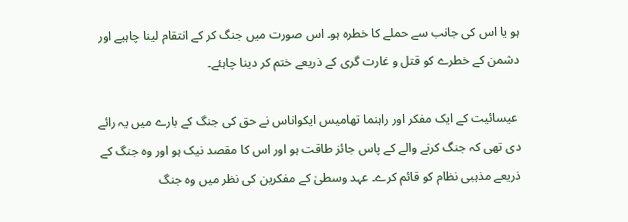ہو یا اس کی جانب سے حملے کا خطرہ ہو۔ اس صورت میں جنگ کر کے انتقام لینا چاہیے اور دشمن کے خطرے کو قتل و غارت گری کے ذریعے ختم کر دینا چاہئے۔

 عیسائیت کے ایک مفکر اور راہنما تھامیس ایکواناس نے حق کی جنگ کے بارے میں یہ رائے دی تھی کہ جنگ کرنے والے کے پاس جائز طاقت ہو اور اس کا مقصد نیک ہو اور وہ جنگ کے ذریعے مذہبی نظام کو قائم کرے۔ عہد وسطیٰ کے مفکرین کی نظر میں وہ جنگ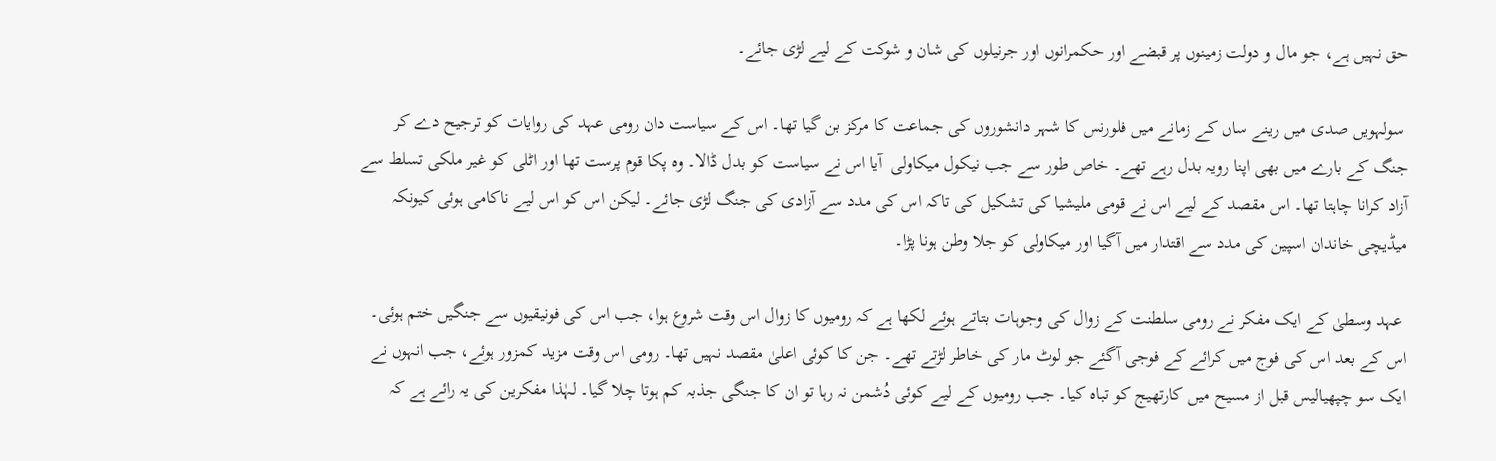حق نہیں ہے، جو مال و دولت زمینوں پر قبضے اور حکمرانوں اور جرنیلوں کی شان و شوکت کے لیے لڑی جائے۔

 سولہویں صدی میں رینے ساں کے زمانے میں فلورنس کا شہر دانشوروں کی جماعت کا مرکز بن گیا تھا۔ اس کے سیاست دان رومی عہد کی روایات کو ترجیح دے کر جنگ کے بارے میں بھی اپنا رویہ بدل رہے تھے۔ خاص طور سے جب نیکول میکاولی  آیا اس نے سیاست کو بدل ڈالا۔ وہ پکا قوم پرست تھا اور اٹلی کو غیر ملکی تسلط سے آزاد کرانا چاہتا تھا۔ اس مقصد کے لیے اس نے قومی ملیشیا کی تشکیل کی تاکہ اس کی مدد سے آزادی کی جنگ لڑی جائے۔ لیکن اس کو اس لیے ناکامی ہوئی کیونکہ میڈیچی خاندان اسپین کی مدد سے اقتدار میں آگیا اور میکاولی کو جلا وطن ہونا پڑا۔

 عہد وسطیٰ کے ایک مفکر نے رومی سلطنت کے زوال کی وجوہات بتاتے ہوئے لکھا ہے کہ رومیوں کا زوال اس وقت شروع ہوا، جب اس کی فونیقیوں سے جنگیں ختم ہوئی۔ اس کے بعد اس کی فوج میں کرائے کے فوجی آگئے جو لوٹ مار کی خاطر لڑتے تھے۔ جن کا کوئی اعلیٰ مقصد نہیں تھا۔ رومی اس وقت مزید کمزور ہوئے، جب انہوں نے ایک سو چپھیالیس قبل از مسیح میں کارتھیج کو تباہ کیا۔ جب رومیوں کے لیے کوئی دُشمن نہ رہا تو ان کا جنگی جذبہ کم ہوتا چلا گیا۔ لہٰذا مفکرین کی یہ رائے ہے کہ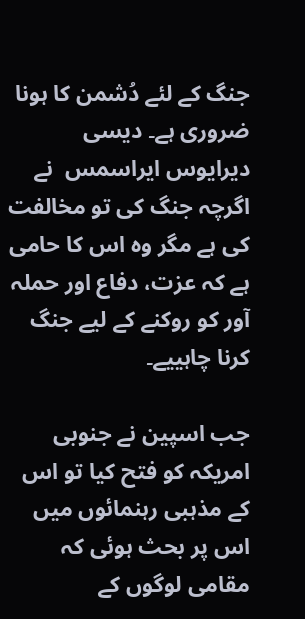جنگ کے لئے دُشمن کا ہونا ضروری ہے۔ دیسی دیرایوس ایراسمس  نے اگرچہ جنگ کی تو مخالفت کی ہے مگر وہ اس کا حامی ہے کہ عزت، دفاع اور حملہ آور کو روکنے کے لیے جنگ کرنا چاہییے۔

جب اسپین نے جنوبی امریکہ کو فتح کیا تو اس کے مذہبی رہنمائوں میں اس پر بحث ہوئی کہ مقامی لوگوں کے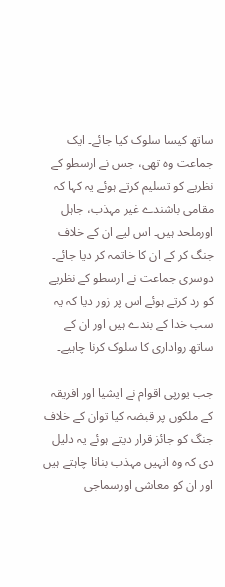ساتھ کیسا سلوک کیا جائے۔ ایک جماعت وہ تھی، جس نے ارسطو کے نظریے کو تسلیم کرتے ہوئے یہ کہا کہ مقامی باشندے غیر مہذب، جاہل اورملحد ہیں۔ اس لیے ان کے خلاف جنگ کر کے ان کا خاتمہ کر دیا جائے۔ دوسری جماعت نے ارسطو کے نظریے کو رد کرتے ہوئے اس پر زور دیا کہ یہ سب خدا کے بندے ہیں اور ان کے ساتھ رواداری کا سلوک کرنا چاہیے۔

جب یورپی اقوام نے ایشیا اور افریقہ کے ملکوں پر قبضہ کیا توان کے خلاف جنگ کو جائز قرار دیتے ہوئے یہ دلیل دی کہ وہ انہیں مہذب بنانا چاہتے ہیں اور ان کو معاشی اورسماجی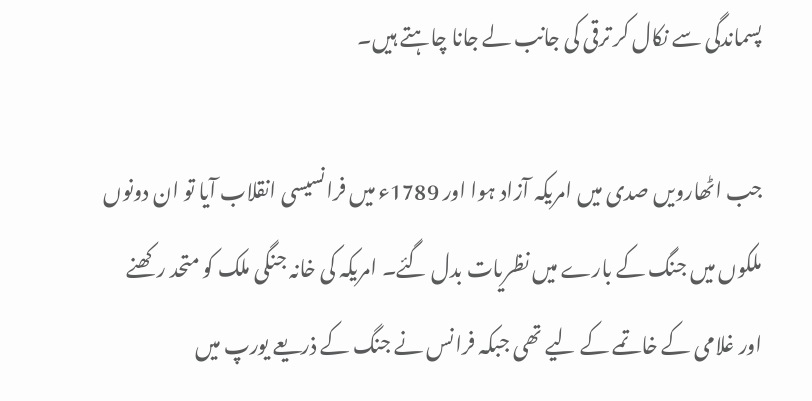پسماندگی سے نکال کر ترقی کی جانب لے جانا چاہتے ہیں۔

جب اٹھارویں صدی میں امریکہ آزاد ہوا اور 1789ء میں فرانسیسی انقلاب آیا تو ان دونوں ملکوں میں جنگ کے بارے میں نظریات بدل گئے۔ امریکہ کی خانہ جنگی ملک کو متحد رکھنے اور غلامی کے خاتمے کے لیے تھی جبکہ فرانس نے جنگ کے ذریعے یورپ میں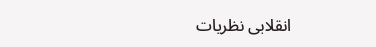انقلابی نظریات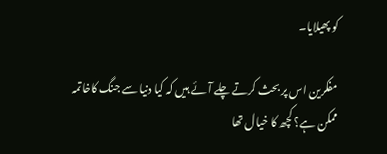کو پھیلایا۔

مفکرین اس پر بحث کرتے چلے آئے ہیں کہ کیا دنیا سے جنگ کاخاتمہ ممکن ہے؟ کچھ کا خیال تھا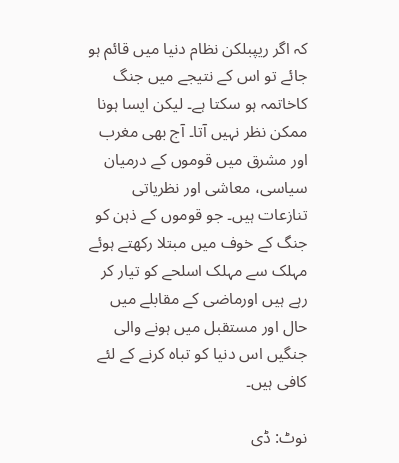کہ اگر ریپبلکن نظام دنیا میں قائم ہو جائے تو اس کے نتیجے میں جنگ کاخاتمہ ہو سکتا ہے۔ لیکن ایسا ہونا ممکن نظر نہیں آتا۔ آج بھی مغرب اور مشرق میں قوموں کے درمیان سیاسی، معاشی اور نظریاتی تنازعات ہیں۔ جو قوموں کے ذہن کو جنگ کے خوف میں مبتلا رکھتے ہوئے مہلک سے مہلک اسلحے کو تیار کر رہے ہیں اورماضی کے مقابلے میں حال اور مستقبل میں ہونے والی جنگیں اس دنیا کو تباہ کرنے کے لئے کافی ہیں۔

نوٹ: ڈی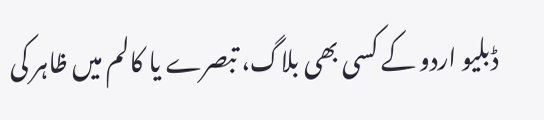ڈبلیو اردو کے کسی بھی بلاگ، تبصرے یا کالم میں ظاہر کی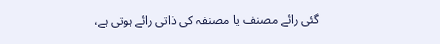گئی رائے مصنف یا مصنفہ کی ذاتی رائے ہوتی ہے،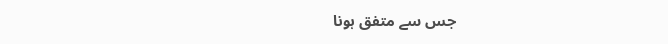جس سے متفق ہونا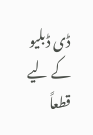ڈی ڈبلیو کے لیے قطعاً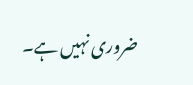ضروری نہیں ہے۔